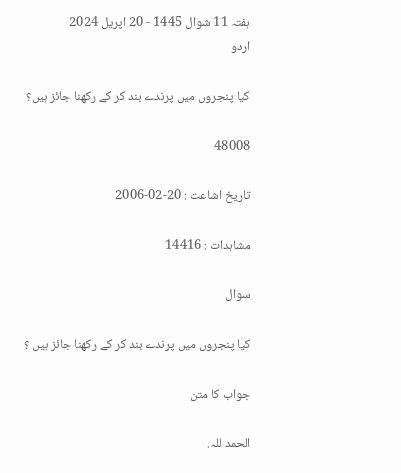ہفتہ 11 شوال 1445 - 20 اپریل 2024
اردو

كيا پنجروں ميں پرندے بند كر كے ركھنا جائز ہيں؟

48008

تاریخ اشاعت : 20-02-2006

مشاہدات : 14416

سوال

كيا پنجروں ميں پرندے بند كر كے ركھنا جائز ہيں ؟

جواب کا متن

الحمد للہ.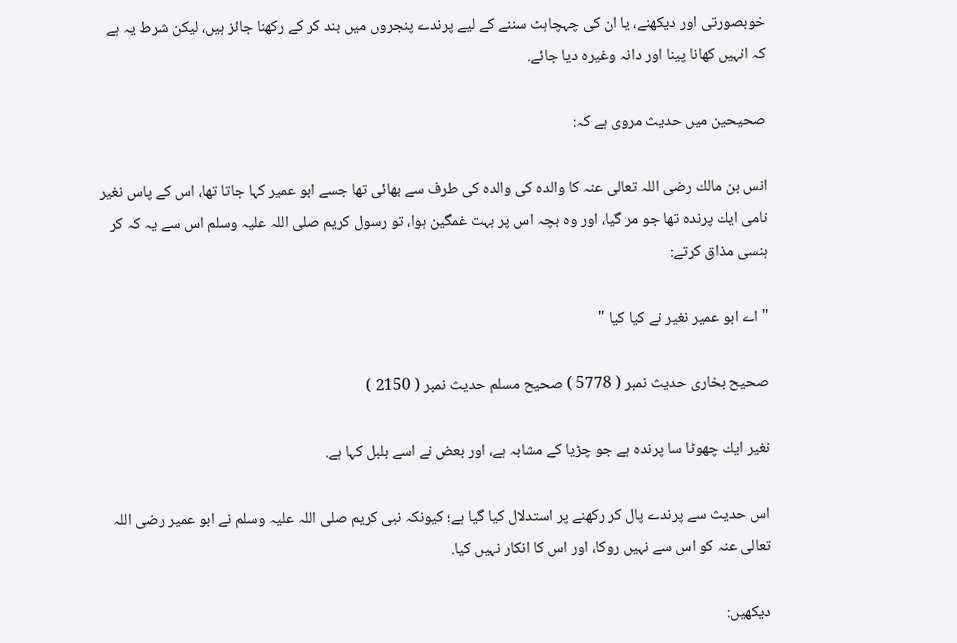خوبصورتى اور ديكھنے، يا ان كى چہچاہٹ سننے كے ليے پرندے پنجروں ميں بند كر كے ركھنا جائز ہيں، ليكن شرط يہ ہے كہ انہيں كھانا پينا اور دانہ وغيرہ ديا جائے.

صحيحين ميں حديث مروى ہے كہ:

انس بن مالك رضى اللہ تعالى عنہ كا والدہ كى والدہ كى طرف سے بھائى تھا جسے ابو عمير كہا جاتا تھا، اس كے پاس نغير نامى ايك پرندہ تھا جو مر گيا، اور وہ بچہ اس پر بہت غمگين ہوا، تو رسول كريم صلى اللہ عليہ وسلم اس سے يہ كہ كر ہنسى مذاق كرتے:

" اے ابو عمير نغير نے كيا كيا "

صحيح بخارى حديث نمبر ( 5778 ) صحيح مسلم حديث نمبر ( 2150 )

نغير ايك چھوٹا سا پرندہ ہے جو چڑيا كے مشابہ ہے، اور بعض نے اسے بلبل كہا ہے.

اس حديث سے پرندے پال كر ركھنے پر استدلال كيا گيا ہے؛ كيونكہ نبى كريم صلى اللہ عليہ وسلم نے ابو عمير رضى اللہ تعالى عنہ كو اس سے نہيں روكا، اور اس كا انكار نہيں كيا.

ديكھيں: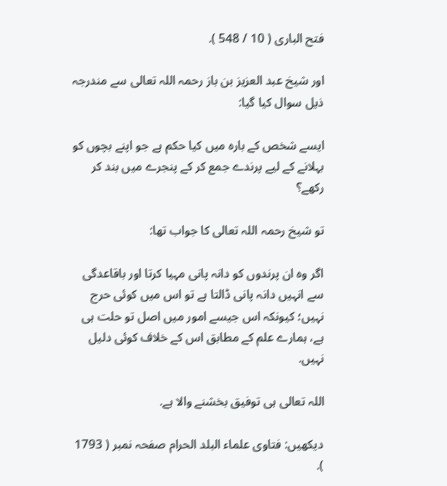فتح البارى ( 10 / 548 ).

اور شيخ عبد العزيز بن باز رحمہ اللہ تعالى سے مندرجہ ذيل سوال كيا گيا:

ايسے شخص كے بارہ ميں كيا حكم ہے جو اپنے بچوں كو بہلانے كے ليے پرندے جمع كر كے پنجرے ميں بند كر ركھے؟

تو شيخ رحمہ اللہ تعالى كا جواب تھا:

اگر وہ ان پرندوں كو دانہ پانى مہيا كرتا اور باقاعدگى سے انہيں دانہ پانى ڈالتا ہے تو اس ميں كوئى حرج نہيں؛ كيونكہ اس جيسے امور ميں اصل تو حلت ہى ہے، ہمارے علم كے مطابق اس كے خلاف كوئى دليل نہيں.

اللہ تعالى ہى توفيق بخشنے والا ہے.

ديكھيں: فتاوى علماء البلد الحرام صفحہ نمبر ( 1793 ).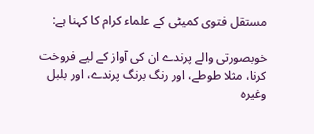مستقل فتوى كميٹى كے علماء كرام كا كہنا ہے:

خوبصورتى والے پرندے ان كى آواز كے ليے فروخت كرنا، مثلا طوطے، اور رنگ برنگ پرندے، اور بلبل وغيرہ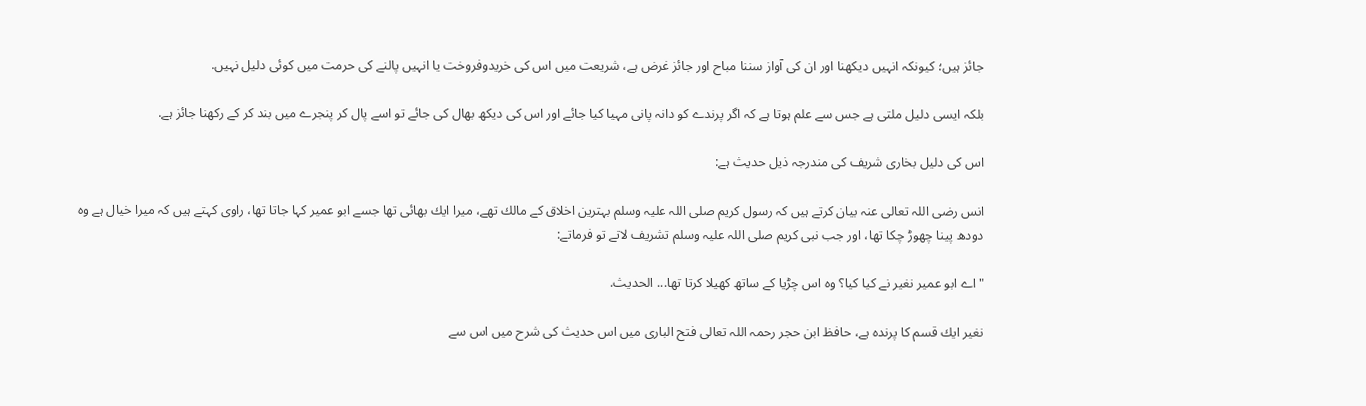جائز ہيں؛ كيونكہ انہيں ديكھنا اور ان كى آواز سننا مباح اور جائز غرض ہے، شريعت ميں اس كى خريدوفروخت يا انہيں پالنے كى حرمت ميں كوئى دليل نہيں.

بلكہ ايسى دليل ملتى ہے جس سے علم ہوتا ہے كہ اگر پرندے كو دانہ پانى مہيا كيا جائے اور اس كى ديكھ بھال كى جائے تو اسے پال كر پنجرے ميں بند كر كے ركھنا جائز ہے.

اس كى دليل بخارى شريف كى مندرجہ ذيل حديث ہے:

انس رضى اللہ تعالى عنہ بيان كرتے ہيں كہ رسول كريم صلى اللہ عليہ وسلم بہترين اخلاق كے مالك تھے، ميرا ايك بھائى تھا جسے ابو عمير كہا جاتا تھا، راوى كہتے ہيں كہ ميرا خيال ہے وہ دودھ پينا چھوڑ چكا تھا، اور جب نبى كريم صلى اللہ عليہ وسلم تشريف لاتے تو فرماتے:

" اے ابو عمير نغير نے كيا كيا؟ وہ اس چڑيا كے ساتھ كھيلا كرتا تھا... الحديث.

نغير ايك قسم كا پرندہ ہے، حافظ ابن حجر رحمہ اللہ تعالى فتح البارى ميں اس حديث كى شرح ميں اس سے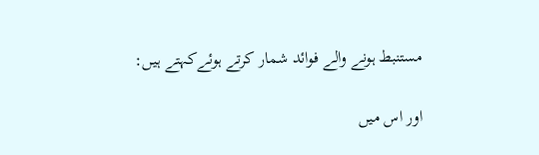مستنبط ہونے والے فوائد شمار كرتے ہوئےكہتے ہيں:

اور اس ميں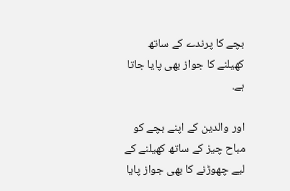بچے كا پرندے كے ساتھ كھيلنے كا جواز بھى پايا جاتا ہے.

اور والدين كے اپنے بچے كو مباح چيز كے ساتھ كھيلنے كے ليے چھوڑنے كا بھى جواز پايا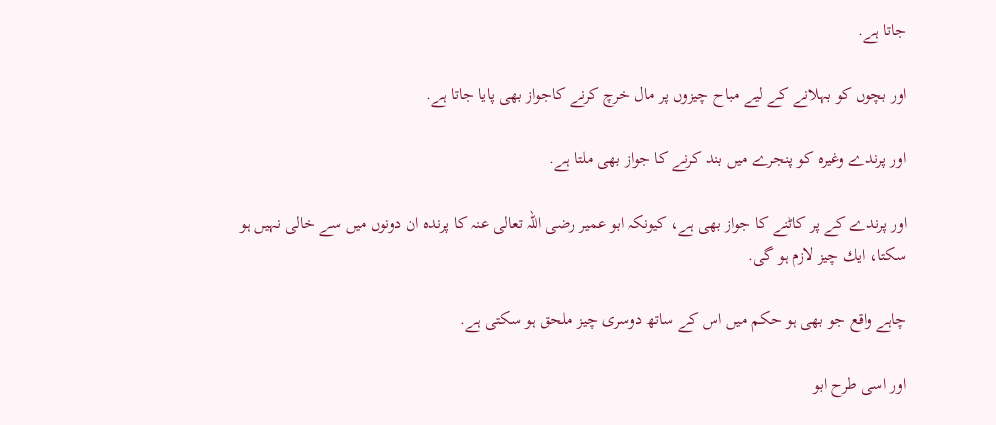جاتا ہے.

اور بچوں كو بہلانے كے ليے مباح چيزوں پر مال خرچ كرنے كاجواز بھى پايا جاتا ہے.

اور پرندے وغيرہ كو پنجرے ميں بند كرنے كا جواز بھى ملتا ہے.

اور پرندے كے پر كاٹنے كا جواز بھى ہے، كيونكہ ابو عمير رضى اللہ تعالى عنہ كا پرندہ ان دونوں ميں سے خالى نہيں ہو سكتا، ايك چيز لازم ہو گى.

چاہے واقع جو بھى ہو حكم ميں اس كے ساتھ دوسرى چيز ملحق ہو سكتى ہے.

اور اسى طرح ابو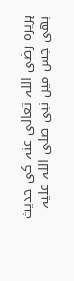ہريرہ رضى اللہ تعالى عنہ كى حديث بھى جس ميں نبى صلى اللہ عليہ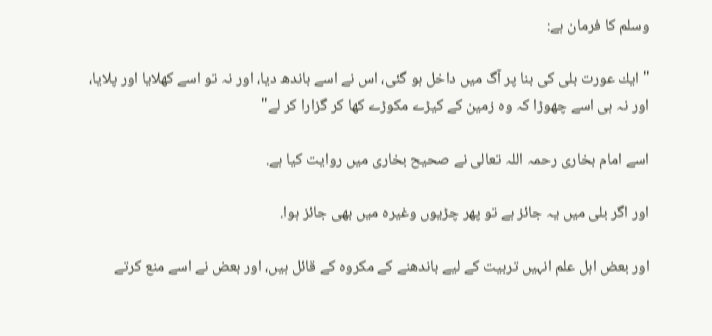وسلم كا فرمان ہے:

" ايك عورت بلى كى بنا پر آگ ميں داخل ہو گئى، اس نے اسے باندھ ديا، اور نہ تو اسے كھلايا اور پلايا، اور نہ ہى اسے چھوڑا كہ وہ زمين كے كيڑے مكوڑے كھا كر گزارا كر لے"

اسے امام بخارى رحمہ اللہ تعالى نے صحيح بخارى ميں روايت كيا ہے.

اور اگر بلى ميں يہ جائز ہے تو پھر چڑيوں وغيرہ ميں بھى جائز ہوا.

اور بعض اہل علم انہيں تربيت كے ليے باندھنے كے مكروہ كے قائل ہيں، اور بعض نے اسے منع كرتے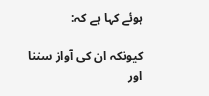ہوئے كہا ہے كہ:

كيونكہ ان كى آواز سننا اور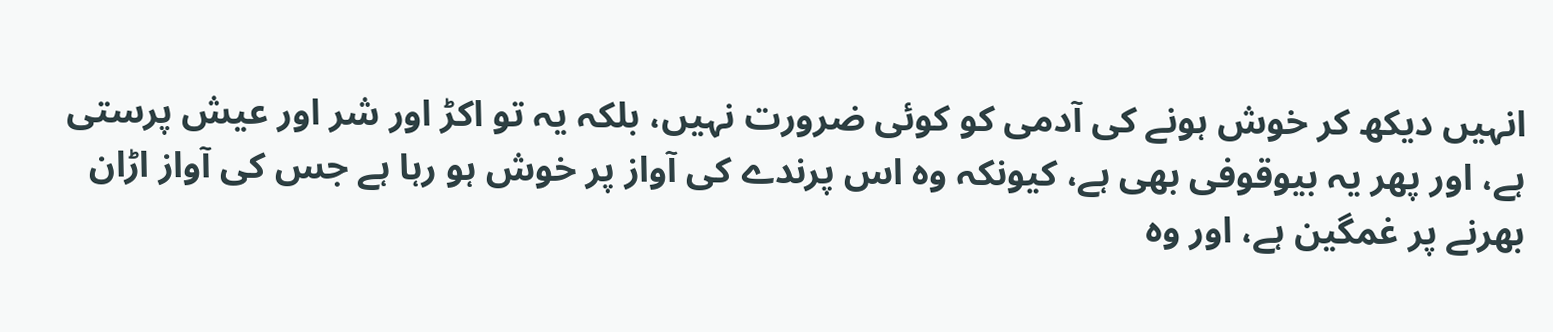انہيں ديكھ كر خوش ہونے كى آدمى كو كوئى ضرورت نہيں، بلكہ يہ تو اكڑ اور شر اور عيش پرستى ہے، اور پھر يہ بيوقوفى بھى ہے، كيونكہ وہ اس پرندے كى آواز پر خوش ہو رہا ہے جس كى آواز اڑان بھرنے پر غمگين ہے، اور وہ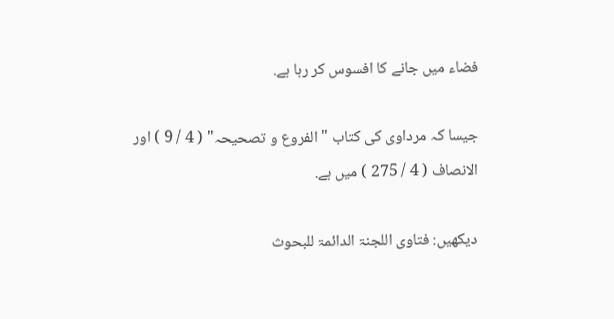فضاء ميں جانے كا افسوس كر رہا ہے.

جيسا كہ مرداوى كى كتاب " الفروع و تصحيحہ" ( 4 / 9 ) اور الانصاف ( 4 / 275 ) ميں ہے.

ديكھيں: فتاوى اللجنۃ الدائمۃ للبحوث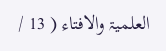العلميۃ والافتاء ( 13 /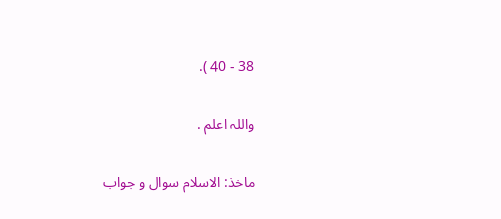38 - 40 ).

واللہ اعلم .

ماخذ: الاسلام سوال و جواب